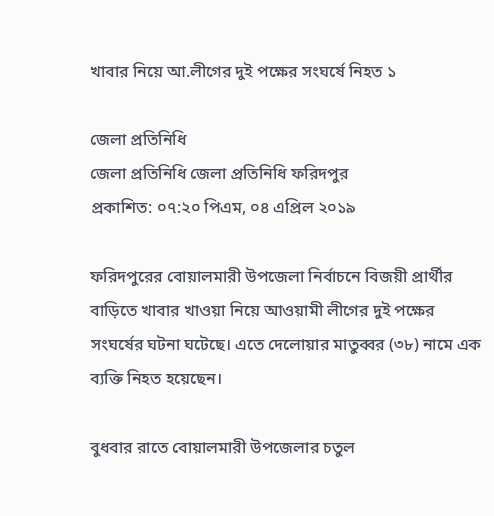খাবার নিয়ে আ.লীগের দুই পক্ষের সংঘর্ষে নিহত ১

জেলা প্রতিনিধি
জেলা প্রতিনিধি জেলা প্রতিনিধি ফরিদপুর
প্রকাশিত: ০৭:২০ পিএম, ০৪ এপ্রিল ২০১৯

ফরিদপুরের বোয়ালমারী উপজেলা নির্বাচনে বিজয়ী প্রার্থীর বাড়িতে খাবার খাওয়া নিয়ে আওয়ামী লীগের দুই পক্ষের সংঘর্ষের ঘটনা ঘটেছে। এতে দেলোয়ার মাতুব্বর (৩৮) নামে এক ব্যক্তি নিহত হয়েছেন।

বুধবার রাতে বোয়ালমারী উপজেলার চতুল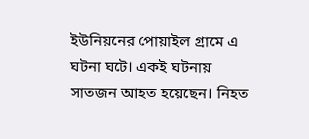ইউনিয়নের পোয়াইল গ্রামে এ ঘটনা ঘটে। একই ঘটনায় সাতজন আহত হয়েছেন। নিহত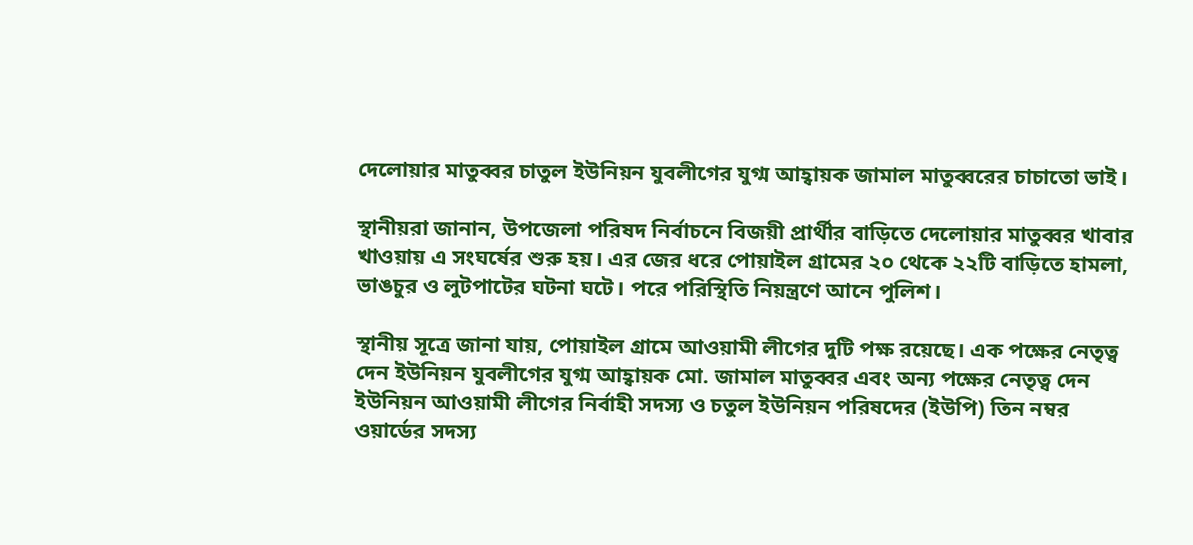দেলোয়ার মাতুব্বর চাতুল ইউনিয়ন যুবলীগের যুগ্ম আহ্বায়ক জামাল মাতুব্বরের চাচাতো ভাই।

স্থানীয়রা জানান, উপজেলা পরিষদ নির্বাচনে বিজয়ী প্রার্থীর বাড়িতে দেলোয়ার মাতুব্বর খাবার খাওয়ায় এ সংঘর্ষের শুরু হয়। এর জের ধরে পোয়াইল গ্রামের ২০ থেকে ২২টি বাড়িতে হামলা, ভাঙচুর ও লুটপাটের ঘটনা ঘটে। পরে পরিস্থিতি নিয়ন্ত্রণে আনে পুলিশ।

স্থানীয় সূত্রে জানা যায়, পোয়াইল গ্রামে আওয়ামী লীগের দুটি পক্ষ রয়েছে। এক পক্ষের নেতৃত্ব দেন ইউনিয়ন যুবলীগের যুগ্ম আহ্বায়ক মো. জামাল মাতুব্বর এবং অন্য পক্ষের নেতৃত্ব দেন ইউনিয়ন আওয়ামী লীগের নির্বাহী সদস্য ও চতুল ইউনিয়ন পরিষদের (ইউপি) তিন নম্বর ওয়ার্ডের সদস্য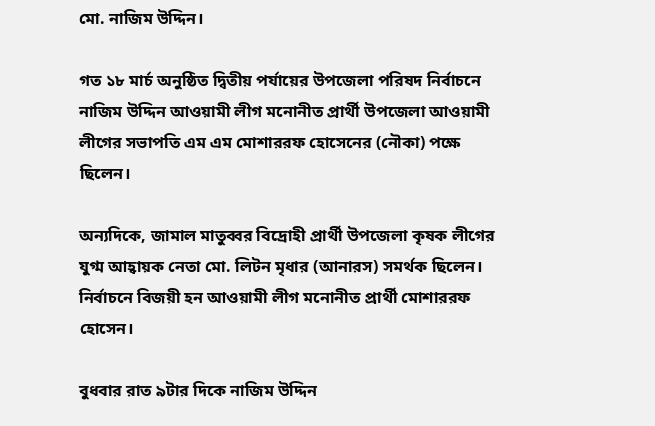মো. নাজিম উদ্দিন।

গত ১৮ মার্চ অনুষ্ঠিত দ্বিতীয় পর্যায়ের উপজেলা পরিষদ নির্বাচনে নাজিম উদ্দিন আওয়ামী লীগ মনোনীত প্রার্থী উপজেলা আওয়ামী লীগের সভাপতি এম এম মোশাররফ হোসেনের (নৌকা) পক্ষে ছিলেন।

অন্যদিকে, জামাল মাতুব্বর বিদ্রোহী প্রার্থী উপজেলা কৃষক লীগের যুগ্ম আহ্বায়ক নেতা মো. লিটন মৃধার (আনারস) সমর্থক ছিলেন। নির্বাচনে বিজয়ী হন আওয়ামী লীগ মনোনীত প্রার্থী মোশাররফ হোসেন।

বুধবার রাত ৯টার দিকে নাজিম উদ্দিন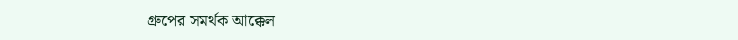গ্রুপের সমর্থক আক্কেল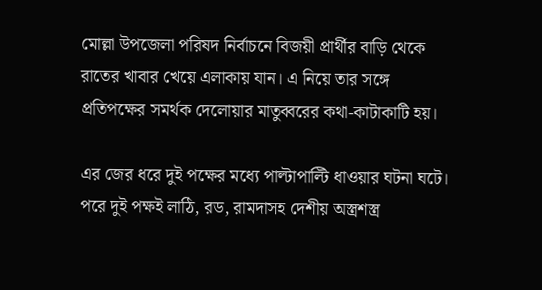মোল্লা উপজেলা পরিষদ নির্বাচনে বিজয়ী প্রার্থীর বাড়ি থেকে রাতের খাবার খেয়ে এলাকায় যান। এ নিয়ে তার সঙ্গে প্রতিপক্ষের সমর্থক দেলোয়ার মাতুব্বরের কথা-কাটাকাটি হয়।

এর জের ধরে দুই পক্ষের মধ্যে পাল্টাপাল্টি ধাওয়ার ঘটনা ঘটে। পরে দুই পক্ষই লাঠি, রড, রামদাসহ দেশীয় অস্ত্রশস্ত্র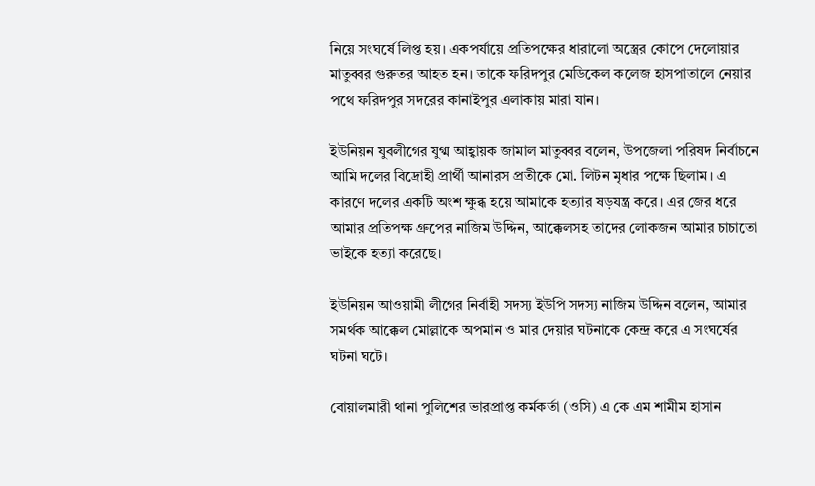নিয়ে সংঘর্ষে লিপ্ত হয়। একপর্যায়ে প্রতিপক্ষের ধারালো অস্ত্রের কোপে দেলোয়ার মাতুব্বর গুরুতর আহত হন। তাকে ফরিদপুর মেডিকেল কলেজ হাসপাতালে নেয়ার পথে ফরিদপুর সদরের কানাইপুর এলাকায় মারা যান।

ইউনিয়ন যুবলীগের যুগ্ম আহ্বায়ক জামাল মাতুব্বর বলেন, উপজেলা পরিষদ নির্বাচনে আমি দলের বিদ্রোহী প্রার্থী আনারস প্রতীকে মো. লিটন মৃধার পক্ষে ছিলাম। এ কারণে দলের একটি অংশ ক্ষুব্ধ হয়ে আমাকে হত্যার ষড়যন্ত্র করে। এর জের ধরে আমার প্রতিপক্ষ গ্রুপের নাজিম উদ্দিন, আক্কেলসহ তাদের লোকজন আমার চাচাতো ভাইকে হত্যা করেছে।

ইউনিয়ন আওয়ামী লীগের নির্বাহী সদস্য ইউপি সদস্য নাজিম উদ্দিন বলেন, আমার সমর্থক আক্কেল মোল্লাকে অপমান ও মার দেয়ার ঘটনাকে কেন্দ্র করে এ সংঘর্ষের ঘটনা ঘটে।

বোয়ালমারী থানা পুলিশের ভারপ্রাপ্ত কর্মকর্তা (ওসি) এ কে এম শামীম হাসান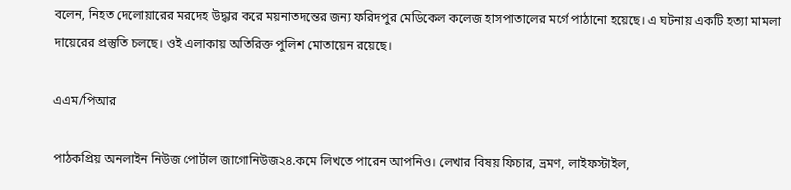বলেন, নিহত দেলোয়ারের মরদেহ উদ্ধার করে ময়নাতদন্তের জন্য ফরিদপুর মেডিকেল কলেজ হাসপাতালের মর্গে পাঠানো হয়েছে। এ ঘটনায় একটি হত্যা মামলা দায়েরের প্রস্তুতি চলছে। ওই এলাকায় অতিরিক্ত পুলিশ মোতায়েন রয়েছে।

এএম/পিআর

পাঠকপ্রিয় অনলাইন নিউজ পোর্টাল জাগোনিউজ২৪.কমে লিখতে পারেন আপনিও। লেখার বিষয় ফিচার, ভ্রমণ, লাইফস্টাইল,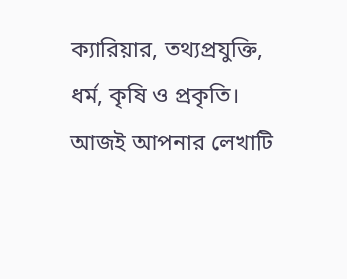ক্যারিয়ার, তথ্যপ্রযুক্তি, ধর্ম, কৃষি ও প্রকৃতি। আজই আপনার লেখাটি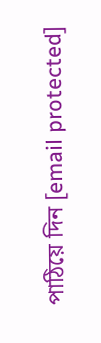পাঠিয়ে দিন [email protected]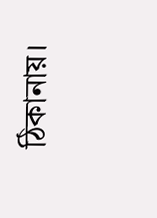ঠিকানায়।